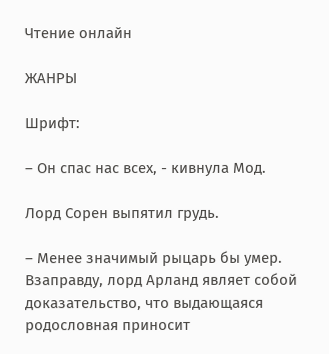Чтение онлайн

ЖАНРЫ

Шрифт:

– Он спас нас всех, - кивнула Мод.

Лорд Сорен выпятил грудь.

– Менее значимый рыцарь бы умер. Взаправду, лорд Арланд являет собой доказательство, что выдающаяся родословная приносит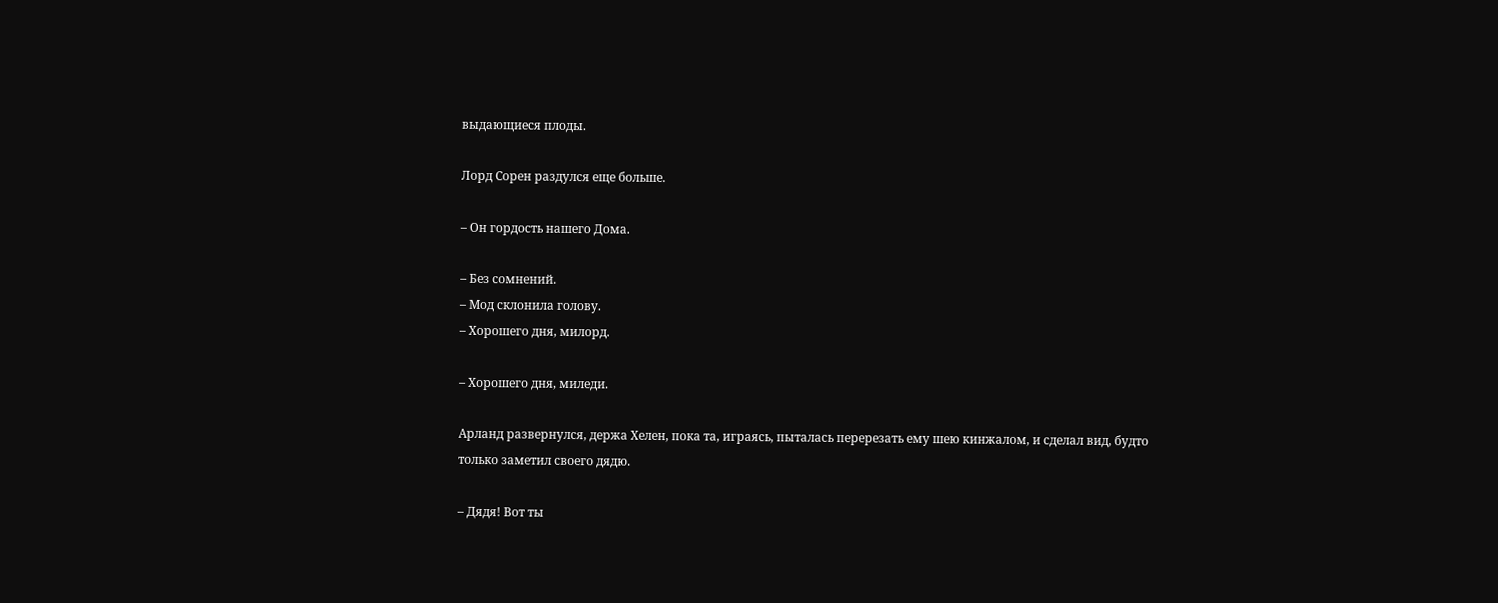выдающиеся плоды.

Лорд Сорен раздулся еще больше.

– Он гордость нашего Дома.

– Без сомнений.
– Мод склонила голову.
– Хорошего дня, милорд.

– Хорошего дня, миледи.

Арланд развернулся, держа Хелен, пока та, играясь, пыталась перерезать ему шею кинжалом, и сделал вид, будто только заметил своего дядю.

– Дядя! Вот ты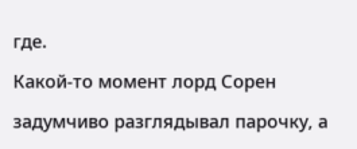где.

Какой-то момент лорд Сорен

задумчиво разглядывал парочку, а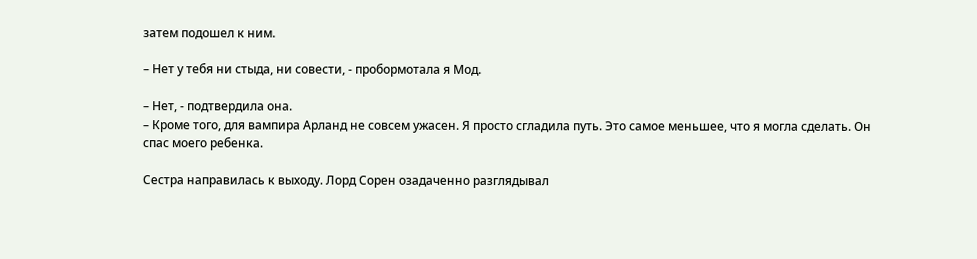затем подошел к ним.

– Нет у тебя ни стыда, ни совести, - пробормотала я Мод.

– Нет, - подтвердила она.
– Кроме того, для вампира Арланд не совсем ужасен. Я просто сгладила путь. Это самое меньшее, что я могла сделать. Он спас моего ребенка.

Сестра направилась к выходу. Лорд Сорен озадаченно разглядывал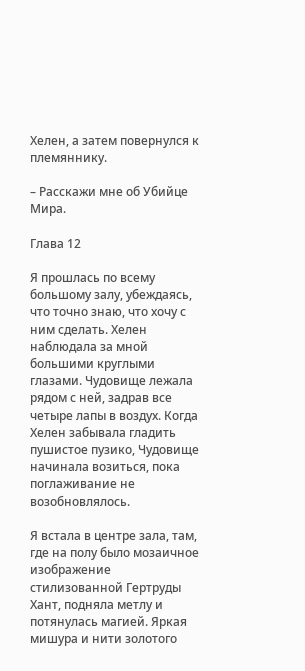Хелен, а затем повернулся к племяннику.

– Расскажи мне об Убийце Мира.

Глава 12

Я прошлась по всему большому залу, убеждаясь, что точно знаю, что хочу с ним сделать. Хелен наблюдала за мной большими круглыми глазами. Чудовище лежала рядом с ней, задрав все четыре лапы в воздух. Когда Хелен забывала гладить пушистое пузико, Чудовище начинала возиться, пока поглаживание не возобновлялось.

Я встала в центре зала, там, где на полу было мозаичное изображение стилизованной Гертруды Хант, подняла метлу и потянулась магией. Яркая мишура и нити золотого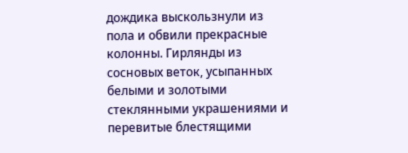дождика выскользнули из пола и обвили прекрасные колонны. Гирлянды из сосновых веток, усыпанных белыми и золотыми стеклянными украшениями и перевитые блестящими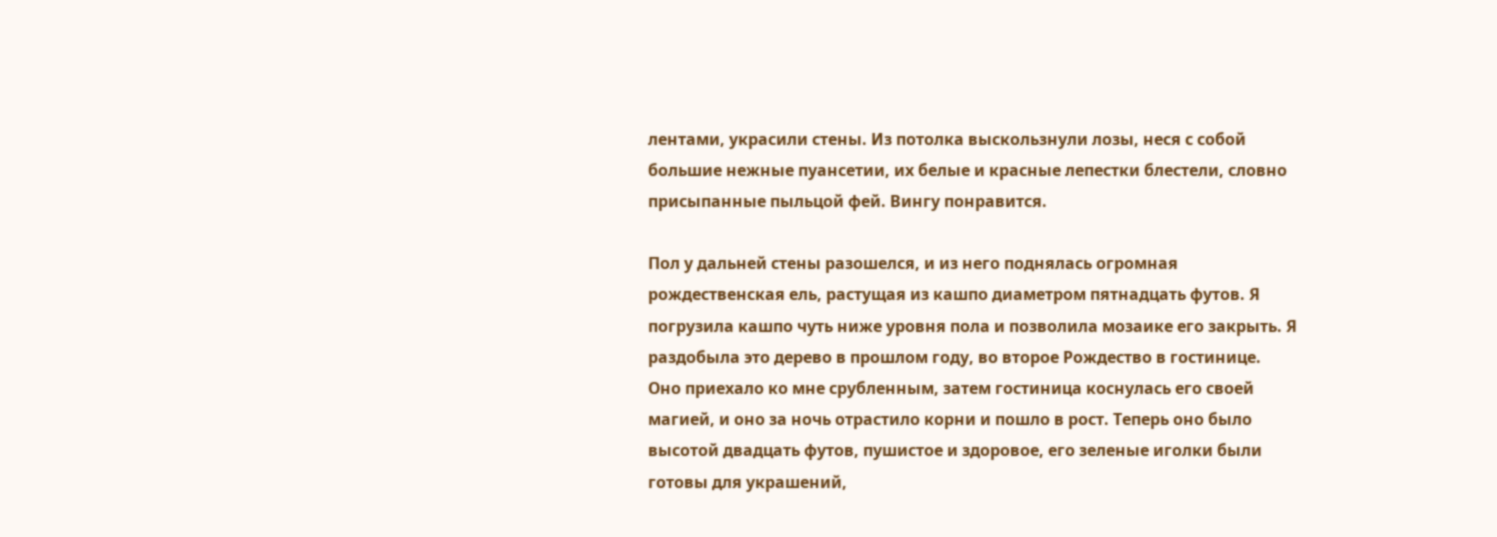лентами, украсили стены. Из потолка выскользнули лозы, неся с собой большие нежные пуансетии, их белые и красные лепестки блестели, словно присыпанные пыльцой фей. Вингу понравится.

Пол у дальней стены разошелся, и из него поднялась огромная рождественская ель, растущая из кашпо диаметром пятнадцать футов. Я погрузила кашпо чуть ниже уровня пола и позволила мозаике его закрыть. Я раздобыла это дерево в прошлом году, во второе Рождество в гостинице. Оно приехало ко мне срубленным, затем гостиница коснулась его своей магией, и оно за ночь отрастило корни и пошло в рост. Теперь оно было высотой двадцать футов, пушистое и здоровое, его зеленые иголки были готовы для украшений,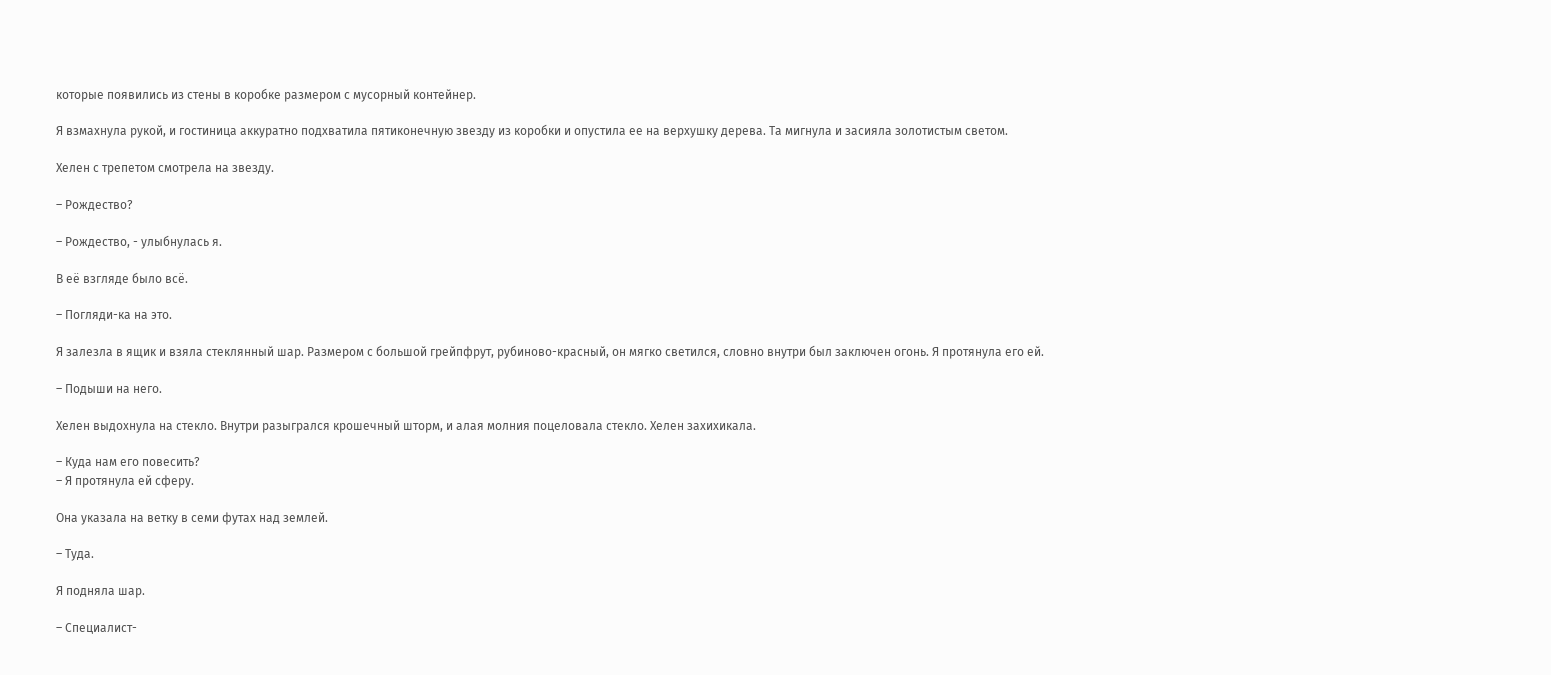которые появились из стены в коробке размером с мусорный контейнер.

Я взмахнула рукой, и гостиница аккуратно подхватила пятиконечную звезду из коробки и опустила ее на верхушку дерева. Та мигнула и засияла золотистым светом.

Хелен с трепетом смотрела на звезду.

– Рождество?

– Рождество, - улыбнулась я.

В её взгляде было всё.

– Погляди-ка на это.

Я залезла в ящик и взяла стеклянный шар. Размером с большой грейпфрут, рубиново-красный, он мягко светился, словно внутри был заключен огонь. Я протянула его ей.

– Подыши на него.

Хелен выдохнула на стекло. Внутри разыгрался крошечный шторм, и алая молния поцеловала стекло. Хелен захихикала.

– Куда нам его повесить?
– Я протянула ей сферу.

Она указала на ветку в семи футах над землей.

– Туда.

Я подняла шар.

– Специалист-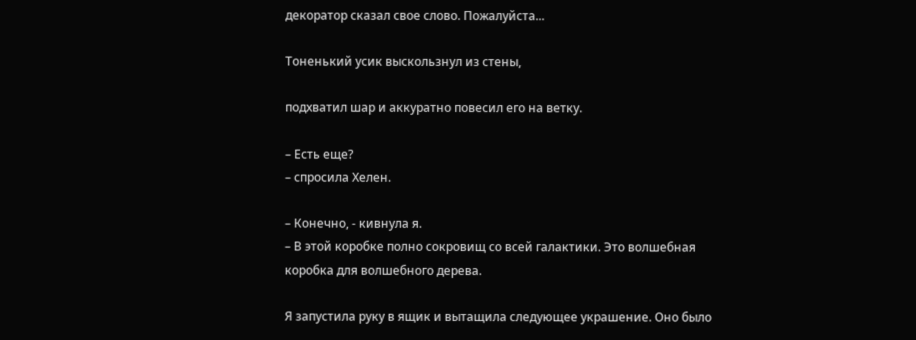декоратор сказал свое слово. Пожалуйста...

Тоненький усик выскользнул из стены,

подхватил шар и аккуратно повесил его на ветку.

– Есть еще?
– спросила Хелен.

– Конечно, - кивнула я.
– В этой коробке полно сокровищ со всей галактики. Это волшебная коробка для волшебного дерева.

Я запустила руку в ящик и вытащила следующее украшение. Оно было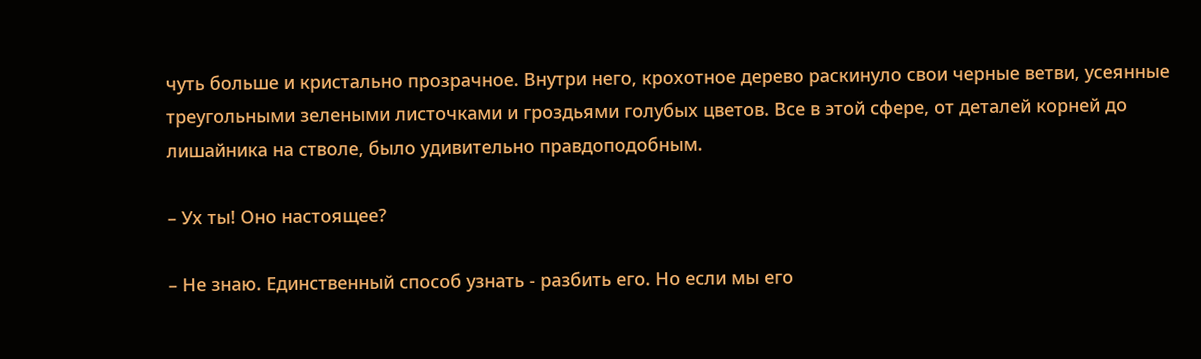чуть больше и кристально прозрачное. Внутри него, крохотное дерево раскинуло свои черные ветви, усеянные треугольными зелеными листочками и гроздьями голубых цветов. Все в этой сфере, от деталей корней до лишайника на стволе, было удивительно правдоподобным.

– Ух ты! Оно настоящее?

– Не знаю. Единственный способ узнать - разбить его. Но если мы его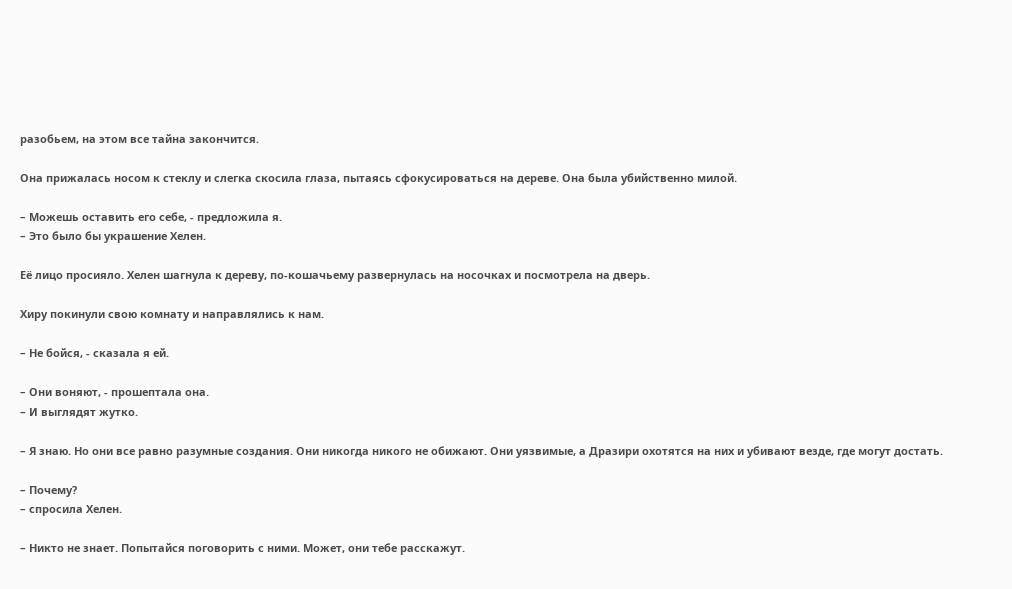разобьем, на этом все тайна закончится.

Она прижалась носом к стеклу и слегка скосила глаза, пытаясь сфокусироваться на дереве. Она была убийственно милой.

– Можешь оставить его себе, - предложила я.
– Это было бы украшение Хелен.

Её лицо просияло. Хелен шагнула к дереву, по-кошачьему развернулась на носочках и посмотрела на дверь.

Хиру покинули свою комнату и направлялись к нам.

– Не бойся, - сказала я ей.

– Они воняют, - прошептала она.
– И выглядят жутко.

– Я знаю. Но они все равно разумные создания. Они никогда никого не обижают. Они уязвимые, а Дразири охотятся на них и убивают везде, где могут достать.

– Почему?
– спросила Хелен.

– Никто не знает. Попытайся поговорить с ними. Может, они тебе расскажут.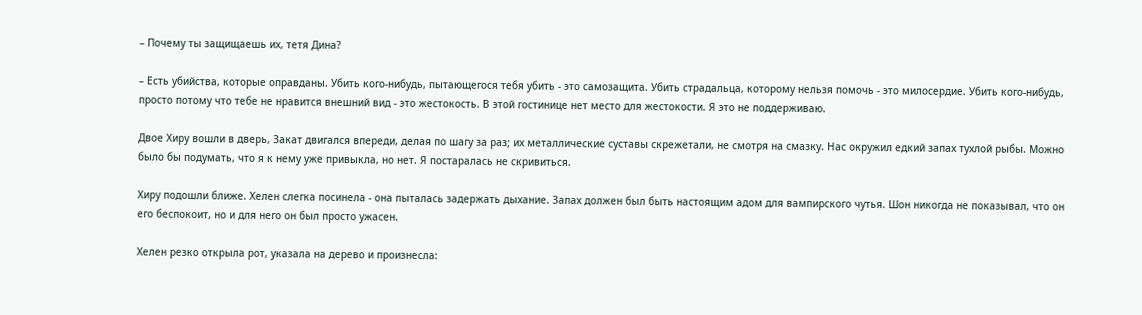– Почему ты защищаешь их, тетя Дина?

– Есть убийства, которые оправданы. Убить кого-нибудь, пытающегося тебя убить - это самозащита. Убить страдальца, которому нельзя помочь - это милосердие. Убить кого-нибудь, просто потому что тебе не нравится внешний вид - это жестокость. В этой гостинице нет место для жестокости. Я это не поддерживаю.

Двое Хиру вошли в дверь, Закат двигался впереди, делая по шагу за раз; их металлические суставы скрежетали, не смотря на смазку. Нас окружил едкий запах тухлой рыбы. Можно было бы подумать, что я к нему уже привыкла, но нет. Я постаралась не скривиться.

Хиру подошли ближе. Хелен слегка посинела - она пыталась задержать дыхание. Запах должен был быть настоящим адом для вампирского чутья. Шон никогда не показывал, что он его беспокоит, но и для него он был просто ужасен.

Хелен резко открыла рот, указала на дерево и произнесла: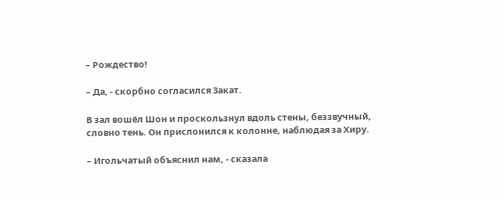– Рождество!

– Да, - скорбно согласился Закат.

В зал вошёл Шон и проскользнул вдоль стены, беззвучный, словно тень. Он прислонился к колонне, наблюдая за Хиру.

– Игольчатый объяснил нам, - сказала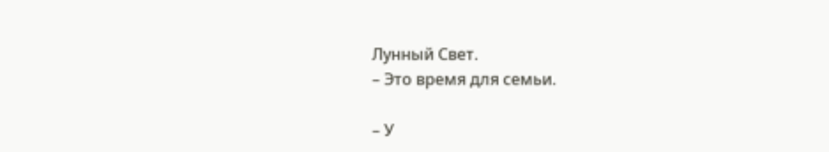Лунный Свет.
– Это время для семьи.

– У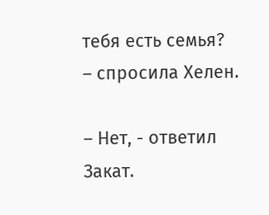тебя есть семья?
– спросила Хелен.

– Нет, - ответил Закат.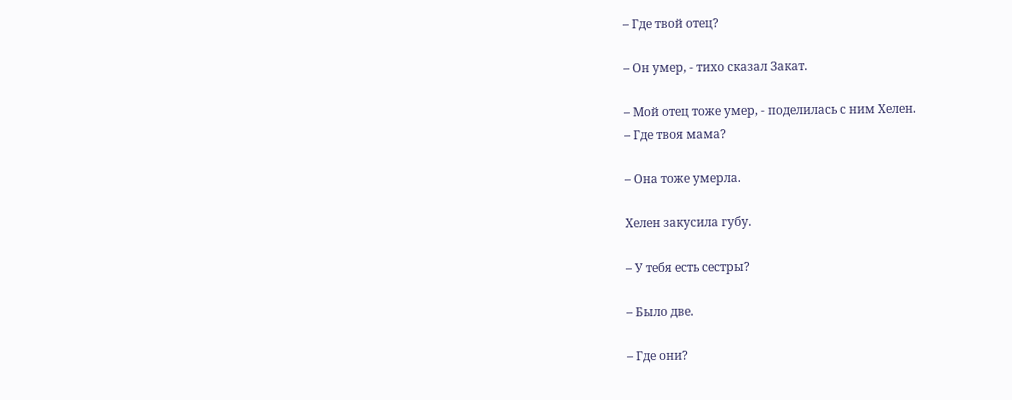– Где твой отец?

– Он умер, - тихо сказал Закат.

– Мой отец тоже умер, - поделилась с ним Хелен.
– Где твоя мама?

– Она тоже умерла.

Хелен закусила губу.

– У тебя есть сестры?

– Было две.

– Где они?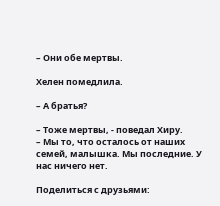– Они обе мертвы.

Хелен помедлила.

– А братья?

– Тоже мертвы, - поведал Хиру.
– Мы то, что осталось от наших семей, малышка. Мы последние. У нас ничего нет.

Поделиться с друзьями: